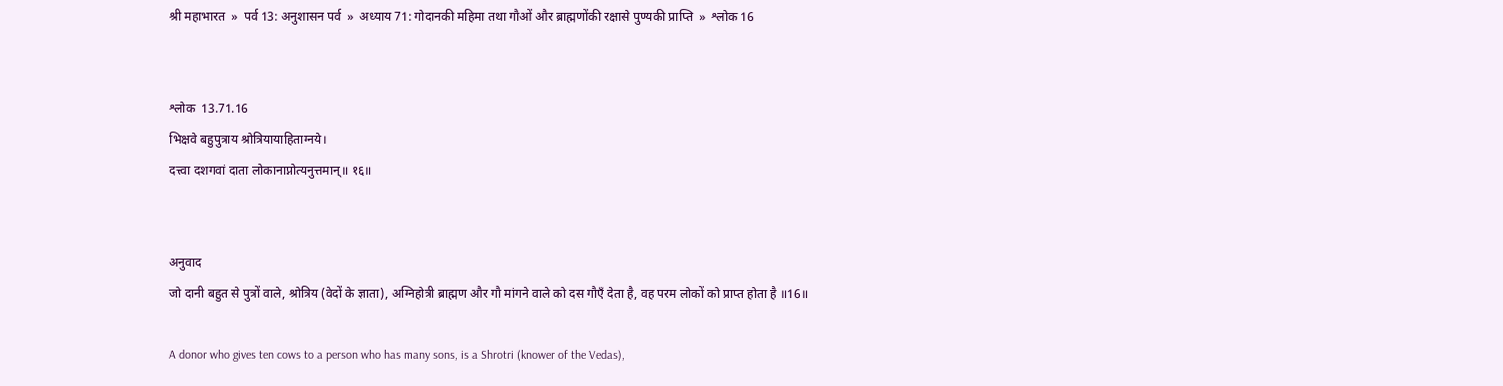श्री महाभारत  »  पर्व 13: अनुशासन पर्व  »  अध्याय 71: गोदानकी महिमा तथा गौओं और ब्राह्मणोंकी रक्षासे पुण्यकी प्राप्ति  »  श्लोक 16


श्लोक  13.71.16
भिक्षवे बहुपुत्राय श्रोत्रियायाहिताग्नये।
दत्त्वा दशगवां दाता लोकानाप्नोत्यनुत्तमान्॥ १६॥


अनुवाद
जो दानी बहुत से पुत्रों वाले, श्रोत्रिय (वेदों के ज्ञाता), अग्निहोत्री ब्राह्मण और गौ मांगने वाले को दस गौएँ देता है, वह परम लोकों को प्राप्त होता है ॥16॥

A donor who gives ten cows to a person who has many sons, is a Shrotri (knower of the Vedas),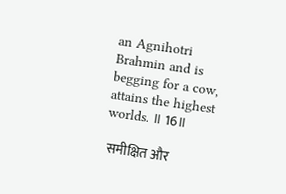an Agnihotri Brahmin and is begging for a cow, attains the highest worlds. ॥ 16॥

 समीक्षित और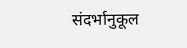संदर्भानुकूल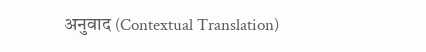अनुवाद (Contextual Translation)